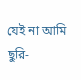যেই না আমি ছুরি-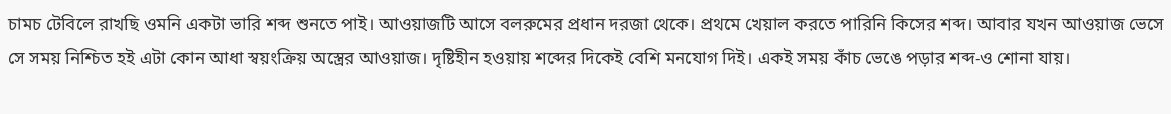চামচ টেবিলে রাখছি ওমনি একটা ভারি শব্দ শুনতে পাই। আওয়াজটি আসে বলরুমের প্রধান দরজা থেকে। প্রথমে খেয়াল করতে পারিনি কিসের শব্দ। আবার যখন আওয়াজ ভেসে সে সময় নিশ্চিত হই এটা কোন আধা স্বয়ংক্রিয় অস্ত্রের আওয়াজ। দৃষ্টিহীন হওয়ায় শব্দের দিকেই বেশি মনযোগ দিই। একই সময় কাঁচ ভেঙে পড়ার শব্দ-ও শোনা যায়।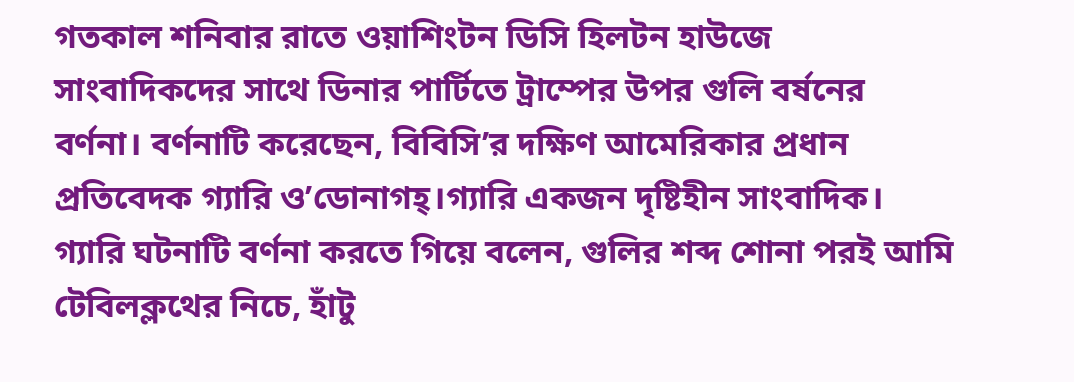গতকাল শনিবার রাতে ওয়াশিংটন ডিসি হিলটন হাউজে সাংবাদিকদের সাথে ডিনার পার্টিতে ট্রাম্পের উপর গুলি বর্ষনের বর্ণনা। বর্ণনাটি করেছেন, বিবিসি’র দক্ষিণ আমেরিকার প্রধান প্রতিবেদক গ্যারি ও’ডোনাগহ্।গ্যারি একজন দৃষ্টিহীন সাংবাদিক।
গ্যারি ঘটনাটি বর্ণনা করতে গিয়ে বলেন, গুলির শব্দ শোনা পরই আমি টেবিলক্লথের নিচে, হাঁটু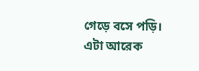গেড়ে বসে পড়ি। এটা আরেক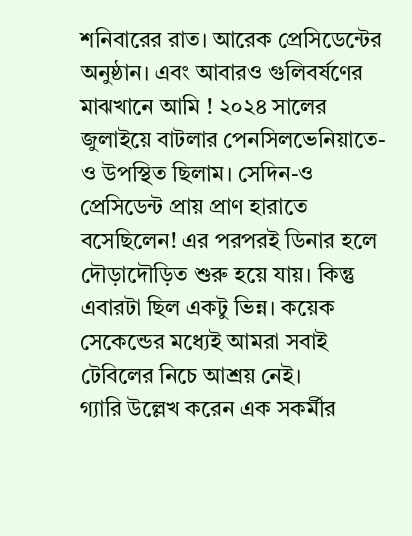শনিবারের রাত। আরেক প্রেসিডেন্টের অনুষ্ঠান। এবং আবারও গুলিবর্ষণের মাঝখানে আমি ! ২০২৪ সালের জুলাইয়ে বাটলার পেনসিলভেনিয়াতে-ও উপস্থিত ছিলাম। সেদিন-ও প্রেসিডেন্ট প্রায় প্রাণ হারাতে বসেছিলেন! এর পরপরই ডিনার হলে দৌড়াদৌড়িত শুরু হয়ে যায়। কিন্তু এবারটা ছিল একটু ভিন্ন। কয়েক সেকেন্ডের মধ্যেই আমরা সবাই টেবিলের নিচে আশ্রয় নেই।
গ্যারি উল্লেখ করেন এক সকর্মীর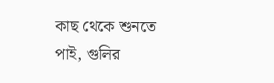কাছ থেকে শুনতে পাই, গুলির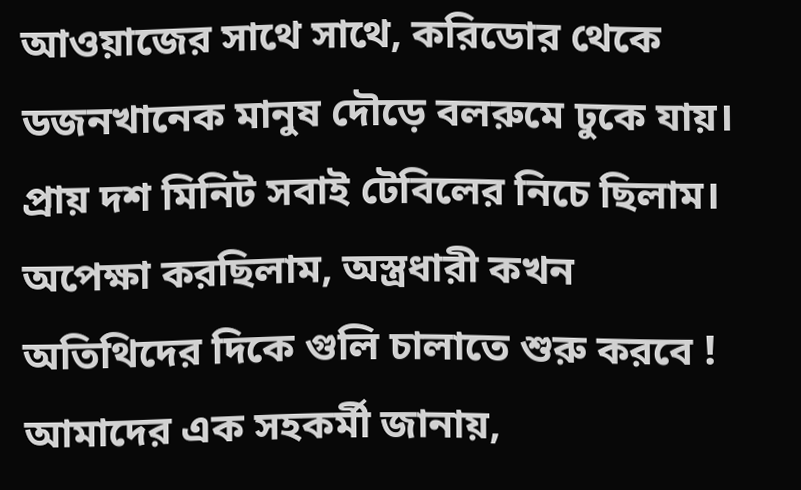আওয়াজের সাথে সাথে, করিডোর থেকে ডজনখানেক মানুষ দৌড়ে বলরুমে ঢুকে যায়। প্রায় দশ মিনিট সবাই টেবিলের নিচে ছিলাম। অপেক্ষা করছিলাম, অস্ত্রধারী কখন অতিথিদের দিকে গুলি চালাতে শুরু করবে ! আমাদের এক সহকর্মী জানায়,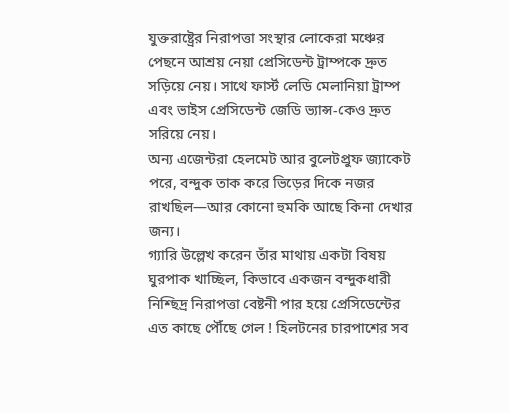যুক্তরাষ্ট্রের নিরাপত্তা সংস্থার লোকেরা মঞ্চের পেছনে আশ্রয় নেয়া প্রেসিডেন্ট ট্রাম্পকে দ্রুত সড়িয়ে নেয়। সাথে ফার্স্ট লেডি মেলানিয়া ট্রাম্প এবং ভাইস প্রেসিডেন্ট জেডি ভ্যান্স-কেও দ্রুত সরিয়ে নেয়।
অন্য এজেন্টরা হেলমেট আর বুলেটপ্রুফ জ্যাকেট পরে, বন্দুক তাক করে ভিড়ের দিকে নজর রাখছিল—আর কোনো হুমকি আছে কিনা দেখার জন্য।
গ্যারি উল্লেখ করেন তাঁর মাথায় একটা বিষয় ঘুরপাক খাচ্ছিল, কিভাবে একজন বন্দুকধারী নিশ্ছিদ্র নিরাপত্তা বেষ্টনী পার হয়ে প্রেসিডেন্টের এত কাছে পৌঁছে গেল ! হিলটনের চারপাশের সব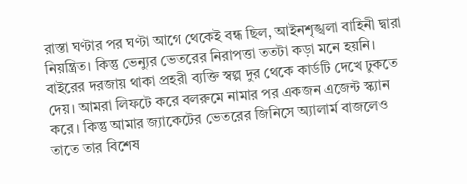রাস্তা ঘণ্টার পর ঘণ্টা আগে থেকেই বন্ধ ছিল, আইনশৃঙ্খলা বাহিনী দ্বারা নিয়ন্ত্রিত। কিন্তু ভেন্যুর ভেতরের নিরাপত্তা ততটা কড়া মনে হয়নি। বাইরের দরজায় থাকা প্রহরী ব্যক্তি স্বল্প দুর থেকে কার্ডটি দেখে ঢুকতে দেয়। আমরা লিফটে করে বলরুমে নামার পর একজন এজেন্ট স্ক্যান করে। কিন্তু আমার জ্যাকেটের ভেতরের জিনিসে অ্যালার্ম বাজলেও তাতে তার বিশেষ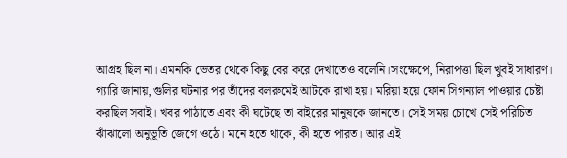আগ্রহ ছিল না। এমনকি ভেতর থেকে কিছু বের করে দেখাতেও বলেনি।সংক্ষেপে, নিরাপত্তা ছিল খুবই সাধারণ।
গ্যারি জানায়,গুলির ঘটনার পর তাঁদের বলরুমেই আটকে রাখা হয়। মরিয়া হয়ে ফোন সিগন্যাল পাওয়ার চেষ্টা করছিল সবাই। খবর পাঠাতে এবং কী ঘটেছে তা বাইরের মানুষকে জানতে। সেই সময় চোখে সেই পরিচিত ঝাঁঝালো অনুভূতি জেগে ওঠে। মনে হতে থাকে, কী হতে পারত। আর এই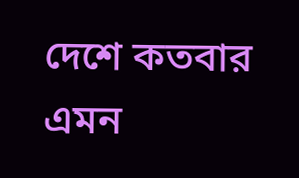দেশে কতবার এমন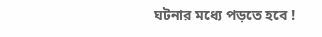ঘটনার মধ্যে পড়তে হবে !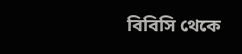বিবিসি থেকে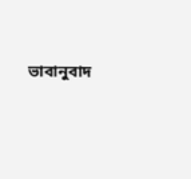ভাবানুবাদ